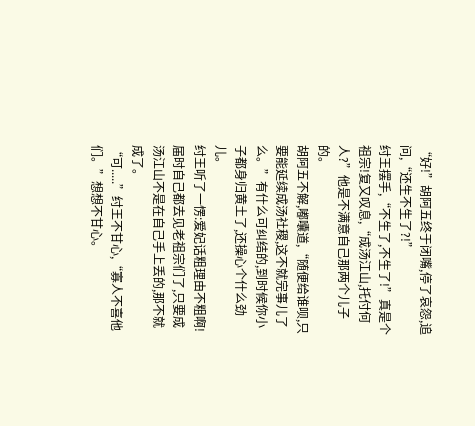“好!”胡阿五终于闭嘴,停了哀怨,追问,“还生不生了?!”
纣王摆手,“不生了,不生了!”真是个祖宗!复又叹息,“成汤江山,托付何人?”他是不满意自己那两个儿子的。
胡阿五不解,嘟囔道,“随便给谁呗,只要能延续成汤社稷,这不就完事儿了么。”有什么可纠结的,到时候你小子都身归黄土了,还操心个什么劲儿。
纣王听了一愣:爱妃话粗理由不粗啊!届时自己都去见老祖宗们了,只要成汤江山不是在自己手上丢的,那不就成了。
“可.....”纣王不甘心,“寡人不喜他们。”想想不甘心。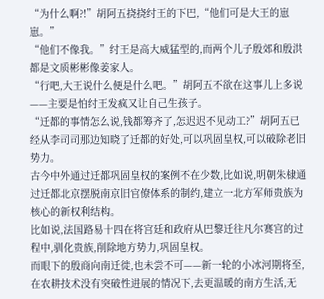“为什么啊?!”胡阿五挠挠纣王的下巴,“他们可是大王的崽崽。”
“他们不像我。”纣王是高大威猛型的,而两个儿子殷郊和殷洪都是文质彬彬像姜家人。
“行吧,大王说什么便是什么吧。”胡阿五不欲在这事儿上多说——主要是怕纣王发疯又让自己生孩子。
“迁都的事情怎么说,钱都筹齐了,怎迟迟不见动工?”胡阿五已经从李司司那边知晓了迁都的好处,可以巩固皇权,可以破除老旧势力。
古今中外通过迁都巩固皇权的案例不在少数,比如说,明朝朱棣通过迁都北京摆脱南京旧官僚体系的制约,建立一北方军师贵族为核心的新权利结构。
比如说,法国路易十四在将宫廷和政府从巴黎迁往凡尔赛宫的过程中,驯化贵族,削除地方势力,巩固皇权。
而眼下的殷商向南迁徙,也未尝不可——新一轮的小冰河期将至,在农耕技术没有突破性进展的情况下,去更温暖的南方生活,无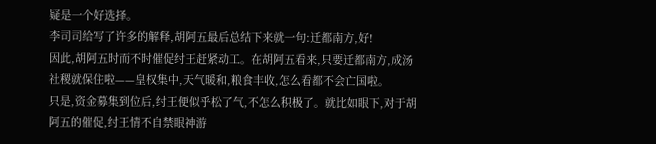疑是一个好选择。
李司司给写了许多的解释,胡阿五最后总结下来就一句:迁都南方,好!
因此,胡阿五时而不时催促纣王赶紧动工。在胡阿五看来,只要迁都南方,成汤社稷就保住啦——皇权集中,天气暖和,粮食丰收,怎么看都不会亡国啦。
只是,资金募集到位后,纣王便似乎松了气,不怎么积极了。就比如眼下,对于胡阿五的催促,纣王情不自禁眼神游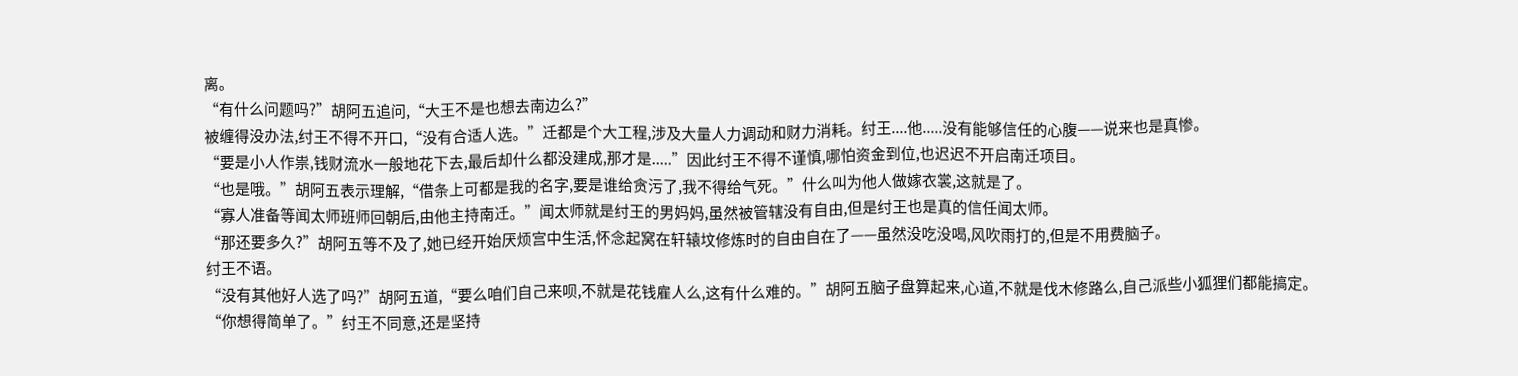离。
“有什么问题吗?”胡阿五追问,“大王不是也想去南边么?”
被缠得没办法,纣王不得不开口,“没有合适人选。”迁都是个大工程,涉及大量人力调动和财力消耗。纣王....他.....没有能够信任的心腹——说来也是真惨。
“要是小人作祟,钱财流水一般地花下去,最后却什么都没建成,那才是.....”因此纣王不得不谨慎,哪怕资金到位,也迟迟不开启南迁项目。
“也是哦。”胡阿五表示理解,“借条上可都是我的名字,要是谁给贪污了,我不得给气死。”什么叫为他人做嫁衣裳,这就是了。
“寡人准备等闻太师班师回朝后,由他主持南迁。”闻太师就是纣王的男妈妈,虽然被管辖没有自由,但是纣王也是真的信任闻太师。
“那还要多久?”胡阿五等不及了,她已经开始厌烦宫中生活,怀念起窝在轩辕坟修炼时的自由自在了——虽然没吃没喝,风吹雨打的,但是不用费脑子。
纣王不语。
“没有其他好人选了吗?”胡阿五道,“要么咱们自己来呗,不就是花钱雇人么,这有什么难的。”胡阿五脑子盘算起来,心道,不就是伐木修路么,自己派些小狐狸们都能搞定。
“你想得简单了。”纣王不同意,还是坚持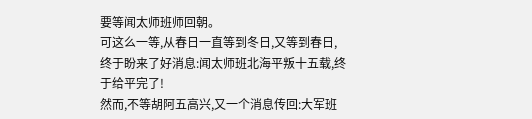要等闻太师班师回朝。
可这么一等,从春日一直等到冬日,又等到春日,终于盼来了好消息:闻太师班北海平叛十五载,终于给平完了!
然而,不等胡阿五高兴,又一个消息传回:大军班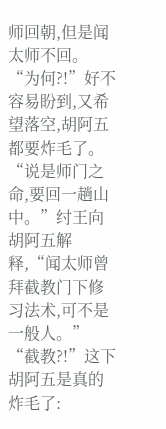师回朝,但是闻太师不回。
“为何?!”好不容易盼到,又希望落空,胡阿五都要炸毛了。
“说是师门之命,要回一趟山中。”纣王向胡阿五解释,“闻太师曾拜截教门下修习法术,可不是一般人。”
“截教?!”这下胡阿五是真的炸毛了: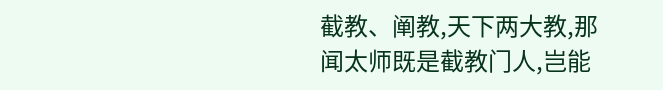截教、阐教,天下两大教,那闻太师既是截教门人,岂能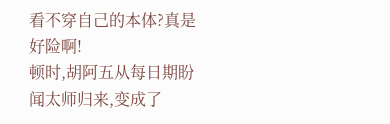看不穿自己的本体?真是好险啊!
顿时,胡阿五从每日期盼闻太师归来,变成了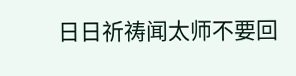日日祈祷闻太师不要回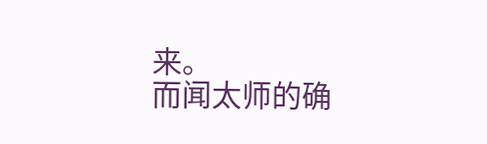来。
而闻太师的确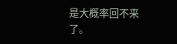是大概率回不来了。